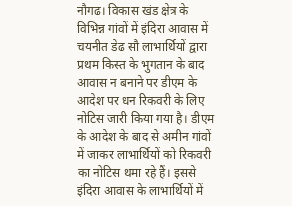नौगढ। विकास खंड क्षेत्र के विभिन्न गांवों में इंदिरा आवास में चयनीत डेढ सौ लाभार्थियों द्वारा प्रथम किस्त के भुगतान के बाद आवास न बनाने पर डीएम के आदेश पर धन रिकवरी के लिए नोटिस जारी किया गया है। डीएम के आदेश के बाद से अमीन गांवों में जाकर लाभार्थियों को रिकवरी का नोटिस थमा रहे हैं। इससे इंदिरा आवास के लाभार्थियों में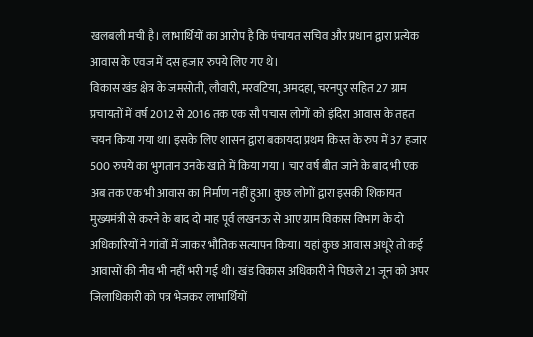खलबली मची है। लाभार्थियों का आरोप है कि पंचायत सचिव और प्रधान द्वारा प्रत्येक आवास के एवज में दस हजार रुपये लिए गए थे।
विकास खंड क्षेत्र के जमसोती, लौवारी, मरवटिया, अमदहा, चरनपुर सहित 27 ग्राम प्रचायतों में वर्ष 2012 से 2016 तक एक सौ पचास लोगों को इंदिरा आवास के तहत चयन किया गया था। इसके लिए शासन द्वारा बकायदा प्रथम किस्त के रुप में 37 हजार 500 रुपये का भुगतान उनके खाते में किया गया । चार वर्ष बीत जाने के बाद भी एक अब तक एक भी आवास का निर्माण नहीं हुआ। कुछ लोगों द्वारा इसकी शिकायत मुख्यमंत्री से करने के बाद दो माह पूर्व लखनऊ से आए ग्राम विकास विभाग के दो अधिकारियों ने गांवों में जाकर भौतिक सत्यापन किया। यहां कुछ आवास अधूरे तो कई आवासों की नीव भी नहीं भरी गई थी। खंड विकास अधिकारी ने पिछले 21 जून को अपर जिलाधिकारी को पत्र भेजकर लाभार्थियों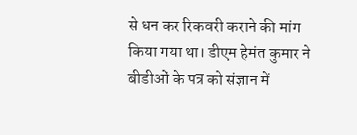से धन कर रिकवरी कराने की मांग किया गया था। डीएम हेमंत कुमार ने बीडीओं के पत्र को संज्ञान में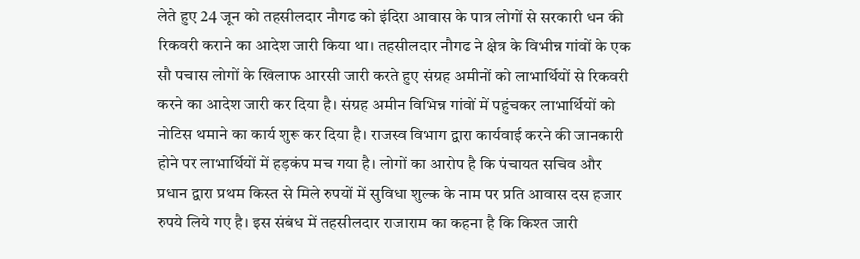लेते हुए 24 जून को तहसीलदार नौगढ को इंदिरा आवास के पात्र लोगों से सरकारी धन की रिकवरी कराने का आदेश जारी किया था। तहसीलदार नौगढ ने क्षेत्र के विभीन्न गांवों के एक सौ पचास लोगों के खिलाफ आरसी जारी करते हुए संग्रह अमीनों को लाभार्थियों से रिकवरी करने का आदेश जारी कर दिया है। संग्रह अमीन विभिन्न गांवों में पहुंचकर लाभार्थियों को नोटिस थमाने का कार्य शुरू कर दिया है। राजस्व विभाग द्वारा कार्यवाई करने की जानकारी होने पर लाभार्थियों में हड़कंप मच गया है। लोगों का आरोप है कि पंचायत सचिव और प्रधान द्वारा प्रथम किस्त से मिले रुपयों में सुविधा शुल्क के नाम पर प्रति आवास दस हजार रुपये लिये गए है। इस संबंध में तहसीलदार राजाराम का कहना है कि किश्त जारी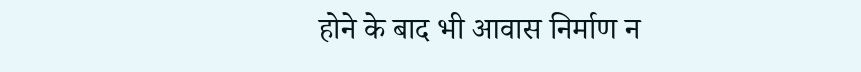होने के बाद भी आवास निर्माण न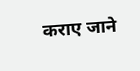कराए जाने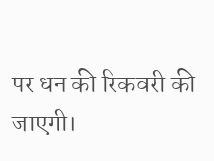पर धन की रिकवरी की जाएगी।